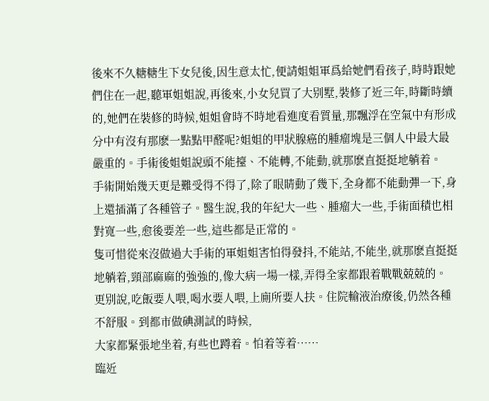後來不久糖糖生下女兒後,因生意太忙,便請姐姐軍爲給她們看孩子,時時跟她們住在一起,聽軍姐姐說,再後來,小女兒買了大别墅,裝修了近三年,時斷時續的,她們在裝修的時候,姐姐會時不時地看進度看質量,那飄浮在空氣中有形成分中有沒有那麽一點點甲醛呢?姐姐的甲狀腺癌的腫瘤塊是三個人中最大最嚴重的。手術後姐姐說頭不能擡、不能轉,不能動,就那麽直挺挺地躺着。
手術開始幾天更是難受得不得了,除了眼睛動了幾下,全身都不能動彈一下,身上還插滿了各種管子。醫生說,我的年紀大一些、腫瘤大一些,手術面積也相對寬一些,愈後要差一些,這些都是正常的。
隻可惜從來沒做過大手術的軍姐姐害怕得發抖,不能站,不能坐,就那麽直挺挺地躺着,頸部麻麻的強強的,像大病一場一樣,弄得全家都跟着戰戰兢兢的。
更别說,吃飯要人喂,喝水要人喂,上廁所要人扶。住院輸液治療後,仍然各種不舒服。到都市做碘測試的時候,
大家都緊張地坐着,有些也蹲着。怕着等着……
臨近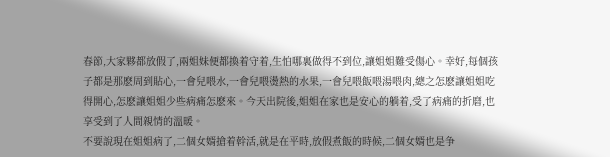春節,大家夥都放假了,兩姐妹便都換着守着,生怕哪裏做得不到位,讓姐姐難受傷心。幸好,每個孩子都是那麽周到貼心,一會兒喂水,一會兒喂燙熱的水果,一會兒喂飯喂湯喂肉,總之怎麽讓姐姐吃得開心,怎麽讓姐姐少些病痛怎麽來。今天出院後,姐姐在家也是安心的躺着,受了病痛的折磨,也享受到了人間親情的溫暖。
不要說現在姐姐病了,二個女婿搶着幹活,就是在平時,放假煮飯的時候,二個女婿也是争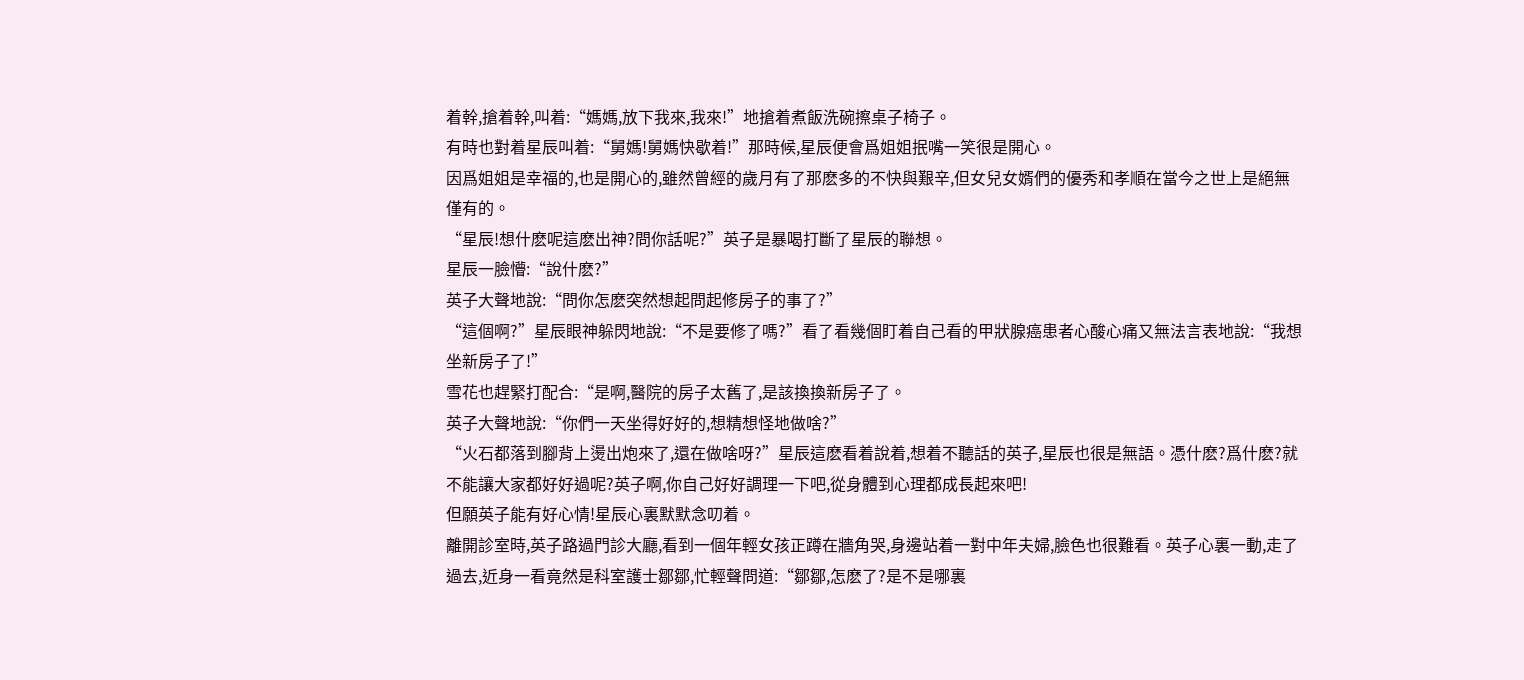着幹,搶着幹,叫着:“媽媽,放下我來,我來!”地搶着煮飯洗碗擦桌子椅子。
有時也對着星辰叫着:“舅媽!舅媽快歇着!”那時候,星辰便會爲姐姐抿嘴一笑很是開心。
因爲姐姐是幸福的,也是開心的,雖然曾經的歲月有了那麽多的不快與艱辛,但女兒女婿們的優秀和孝順在當今之世上是絕無僅有的。
“星辰!想什麽呢這麽出神?問你話呢?”英子是暴喝打斷了星辰的聯想。
星辰一臉懵:“說什麽?”
英子大聲地說:“問你怎麽突然想起問起修房子的事了?”
“這個啊?”星辰眼神躲閃地說:“不是要修了嗎?”看了看幾個盯着自己看的甲狀腺癌患者心酸心痛又無法言表地說:“我想坐新房子了!”
雪花也趕緊打配合:“是啊,醫院的房子太舊了,是該換換新房子了。
英子大聲地說:“你們一天坐得好好的,想精想怪地做啥?”
“火石都落到腳背上燙出炮來了,還在做啥呀?”星辰這麽看着說着,想着不聽話的英子,星辰也很是無語。憑什麽?爲什麽?就不能讓大家都好好過呢?英子啊,你自己好好調理一下吧,從身體到心理都成長起來吧!
但願英子能有好心情!星辰心裏默默念叨着。
離開診室時,英子路過門診大廳,看到一個年輕女孩正蹲在牆角哭,身邊站着一對中年夫婦,臉色也很難看。英子心裏一動,走了過去,近身一看竟然是科室護士鄒鄒,忙輕聲問道:“鄒鄒,怎麽了?是不是哪裏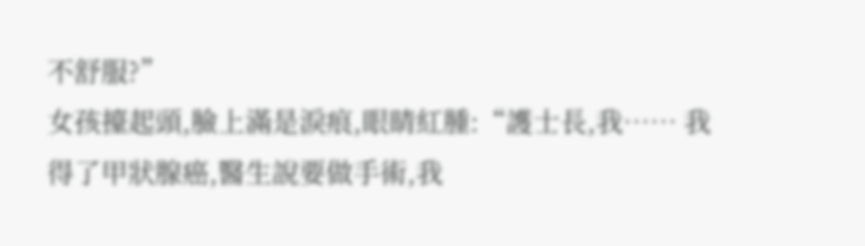不舒服?”
女孩擡起頭,臉上滿是淚痕,眼睛紅腫:“護士長,我…… 我得了甲狀腺癌,醫生說要做手術,我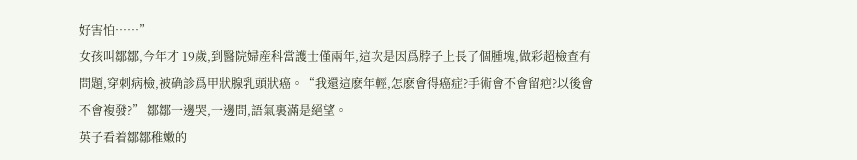好害怕……”
女孩叫鄒鄒,今年才 19歲,到醫院婦産科當護士僅兩年,這次是因爲脖子上長了個腫塊,做彩超檢查有問題,穿刺病檢,被确診爲甲狀腺乳頭狀癌。“我還這麽年輕,怎麽會得癌症?手術會不會留疤?以後會不會複發?” 鄒鄒一邊哭,一邊問,語氣裏滿是絕望。
英子看着鄒鄒稚嫩的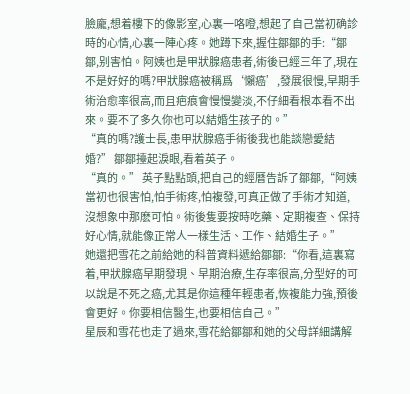臉龐,想着樓下的像影室,心裏一咯噔,想起了自己當初确診時的心情,心裏一陣心疼。她蹲下來,握住鄒鄒的手:“鄒鄒,别害怕。阿姨也是甲狀腺癌患者,術後已經三年了,現在不是好好的嗎?甲狀腺癌被稱爲‘懶癌’,發展很慢,早期手術治愈率很高,而且疤痕會慢慢變淡,不仔細看根本看不出來。要不了多久你也可以結婚生孩子的。”
“真的嗎?護士長,患甲狀腺癌手術後我也能談戀愛結婚?” 鄒鄒擡起淚眼,看着英子。
“真的。” 英子點點頭,把自己的經曆告訴了鄒鄒,“阿姨當初也很害怕,怕手術疼,怕複發,可真正做了手術才知道,沒想象中那麽可怕。術後隻要按時吃藥、定期複查、保持好心情,就能像正常人一樣生活、工作、結婚生子。”
她還把雪花之前給她的科普資料遞給鄒鄒:“你看,這裏寫着,甲狀腺癌早期發現、早期治療,生存率很高,分型好的可以說是不死之癌,尤其是你這種年輕患者,恢複能力強,預後會更好。你要相信醫生,也要相信自己。”
星辰和雪花也走了過來,雪花給鄒鄒和她的父母詳細講解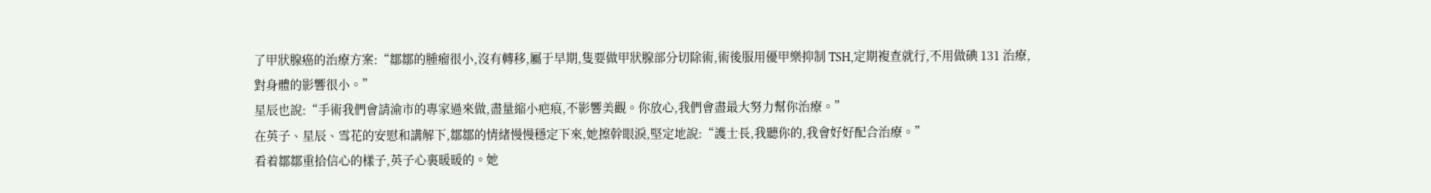了甲狀腺癌的治療方案:“鄒鄒的腫瘤很小,沒有轉移,屬于早期,隻要做甲狀腺部分切除術,術後服用優甲樂抑制 TSH,定期複查就行,不用做碘 131 治療,對身體的影響很小。”
星辰也說:“手術我們會請渝市的專家過來做,盡量縮小疤痕,不影響美觀。你放心,我們會盡最大努力幫你治療。”
在英子、星辰、雪花的安慰和講解下,鄒鄒的情緒慢慢穩定下來,她擦幹眼淚,堅定地說:“護士長,我聽你的,我會好好配合治療。”
看着鄒鄒重拾信心的樣子,英子心裏暖暖的。她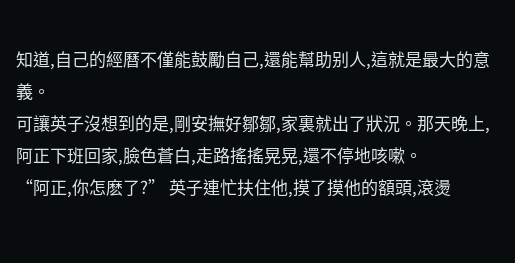知道,自己的經曆不僅能鼓勵自己,還能幫助别人,這就是最大的意義。
可讓英子沒想到的是,剛安撫好鄒鄒,家裏就出了狀況。那天晚上,阿正下班回家,臉色蒼白,走路搖搖晃晃,還不停地咳嗽。
“阿正,你怎麽了?” 英子連忙扶住他,摸了摸他的額頭,滾燙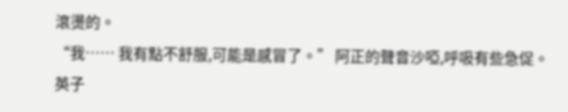滾燙的。
“我…… 我有點不舒服,可能是感冒了。” 阿正的聲音沙啞,呼吸有些急促。
英子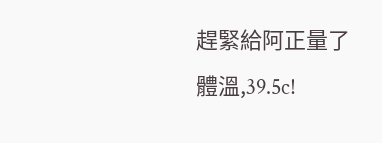趕緊給阿正量了體溫,39.5c!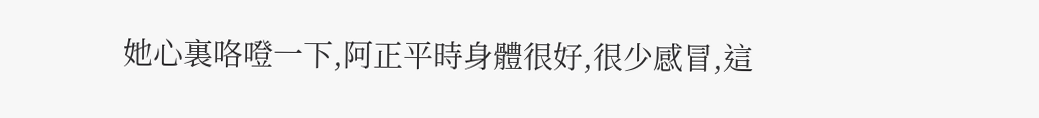她心裏咯噔一下,阿正平時身體很好,很少感冒,這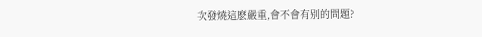次發燒這麽嚴重,會不會有别的問題?